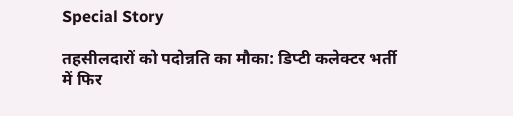Special Story

तहसीलदारों को पदोन्नति का मौका: डिप्टी कलेक्टर भर्ती में फिर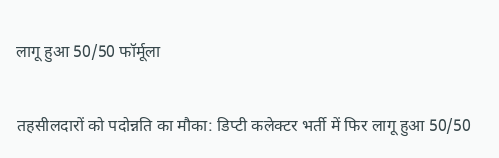लागू हुआ 50/50 फॉर्मूला

तहसीलदारों को पदोन्नति का मौका: डिप्टी कलेक्टर भर्ती में फिर लागू हुआ 50/50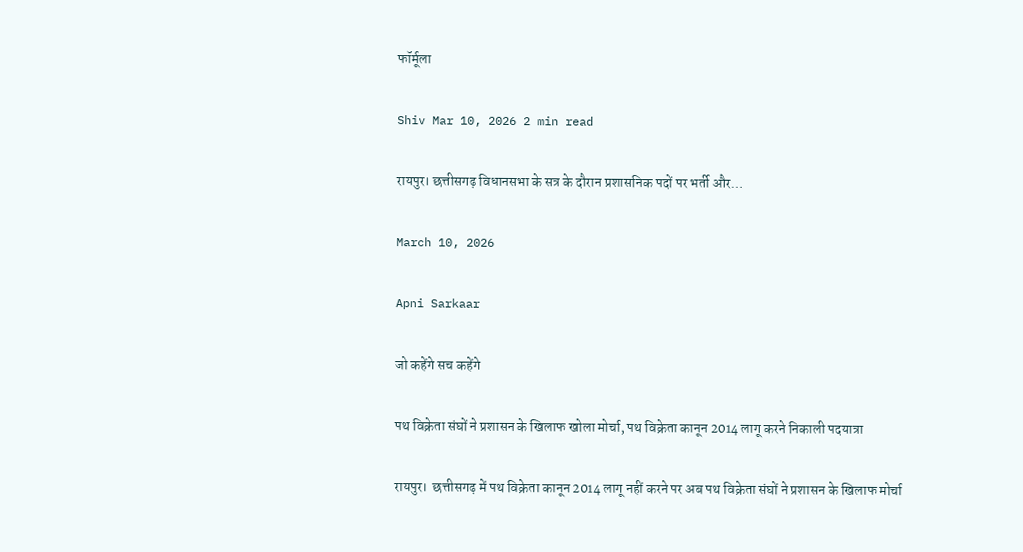फॉर्मूला

Shiv Mar 10, 2026 2 min read

रायपुर। छत्तीसगढ़ विधानसभा के सत्र के दौरान प्रशासनिक पदों पर भर्ती और…

March 10, 2026

Apni Sarkaar

जो कहेंगे सच कहेंगे

पथ विक्रेता संघों ने प्रशासन के खिलाफ खोला मोर्चा, पथ विक्रेता कानून 2014 लागू करने निकाली पदयात्रा

रायपुर।  छत्तीसगढ़ में पथ विक्रेता कानून 2014 लागू नहीं करने पर अब पथ विक्रेता संघों ने प्रशासन के खिलाफ मोर्चा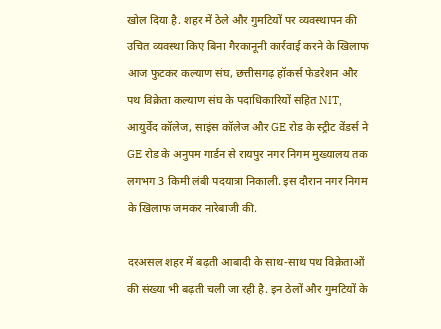खोल दिया है. शहर में ठेले और गुमटियों पर व्यवस्थापन की उचित व्यवस्था किए बिना गैरकानूनी कार्रवाई करने के खिलाफ आज फुटकर कल्याण संघ, छत्तीसगढ़ हॉकर्स फेडरेशन और पथ विक्रेता कल्याण संघ के पदाधिकारियों सहित NIT, आयुर्वेद कॉलेज, साइंस कॉलेज और GE रोड के स्ट्रीट वेंडर्स ने GE रोड के अनुपम गार्डन से रायपुर नगर निगम मुख्यालय तक लगभग 3 किमी लंबी पदयात्रा निकाली. इस दौरान नगर निगम के खिलाफ जमकर नारेबाजी की.

दरअसल शहर में बढ़ती आबादी के साथ-साथ पथ विक्रेताओं की संख्या भी बढ़ती चली जा रही है. इन ठेलों और गुमटियों के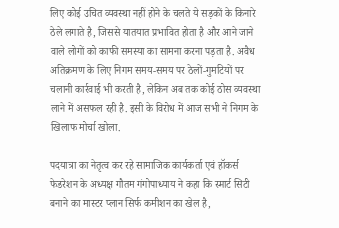लिए कोई उचित व्यवस्था नहीं होने के चलते ये सड़कों के किनारे ठेले लगाते है, जिससे यातयात प्रभावित होता है और आने जाने वाले लोगों को काफी समस्या का सामना करना पड़ता है. अवैध अतिक्रमण के लिए निगम समय-समय पर ठेलों-गुमटियों पर चलानी कार्रवाई भी करती है, लेकिन अब तक कोई ठोस व्यवस्था लाने में असफल रही है. इसी के विरोध में आज सभी ने निगम के खिलाफ मोर्चा खोला.

पदयात्रा का नेतृत्व कर रहे सामाजिक कार्यकर्ता एवं हॉकर्स फेडरेशन के अध्यक्ष गौतम गंगोपाध्याय ने कहा कि स्मार्ट सिटी बनाने का मास्टर प्लान सिर्फ कमीशन का खेल है,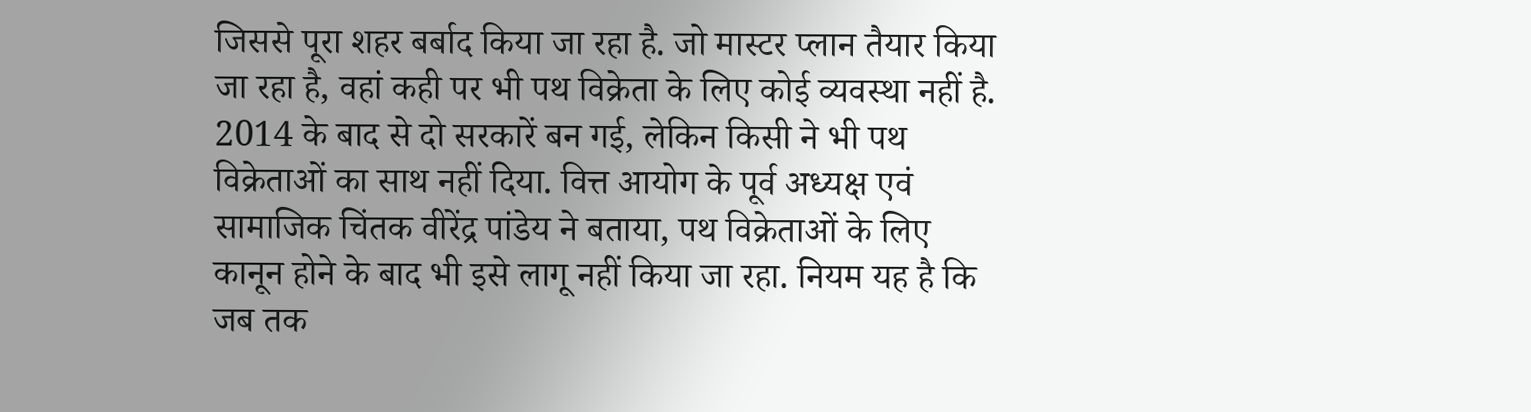जिससे पूरा शहर बर्बाद किया जा रहा है. जो मास्टर प्लान तैयार किया जा रहा है, वहां कही पर भी पथ विक्रेता के लिए कोई व्यवस्था नहीं है. 2014 के बाद से दो सरकारें बन गई, लेकिन किसी ने भी पथ विक्रेताओं का साथ नहीं दिया. वित्त आयोग के पूर्व अध्यक्ष एवं सामाजिक चिंतक वीरेंद्र पांडेय ने बताया, पथ विक्रेताओं के लिए कानून होने के बाद भी इसे लागू नहीं किया जा रहा. नियम यह है कि जब तक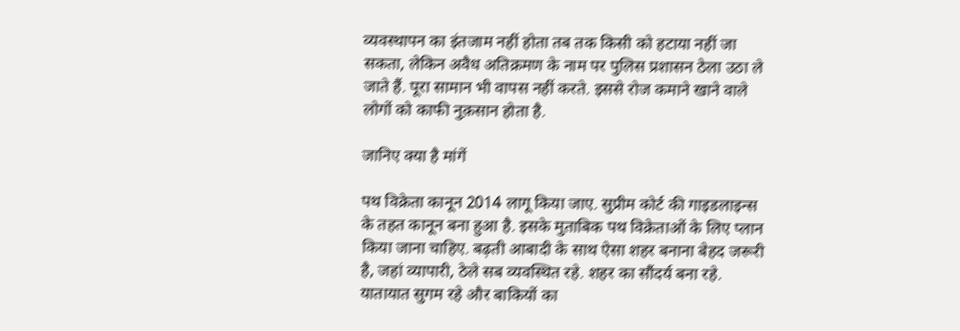व्यवस्थापन का इंतजाम नहीं होता तब तक किसी को हटाया नहीं जा सकता, लेकिन अवैध अतिक्रमण के नाम पर पुलिस प्रशासन ठेला उठा ले जाते हैं. पूरा सामान भी वापस नहीं करते. इससे रोज कमाने खाने वाले लोगों को काफी नुक़सान होता है.

जानिए क्या है मांगें

पथ विक्रेता कानून 2014 लागू किया जाए. सुप्रीम कोर्ट की गाइडलाइन्स के तहत कानून बना हुआ है. इसके मुताबिक पथ विक्रेताओं के लिए प्लान किया जाना चाहिए. बढ़ती आबादी के साथ ऐसा शहर बनाना बेहद जरूरी है, जहां व्यापारी, ठेले सब व्यवस्थित रहे. शहर का सौंदर्य बना रहे. यातायात सुगम रहे और बाकियों का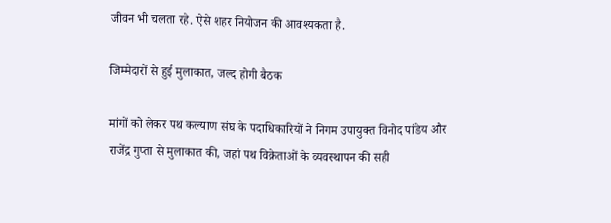जीवन भी चलता रहे. ऐसे शहर नियोजन की आवश्यकता है.

जिम्मेदारों से हुई मुलाकात, जल्द होगी बैठक

मांगों को लेकर पथ कल्याण संघ के पदाधिकारियों ने निगम उपायुक्त विनोद पांडेय और राजेंद्र गुप्ता से मुलाकात की, जहां पथ विक्रेताओं के व्यवस्थापन की सही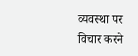व्यवस्था पर विचार करने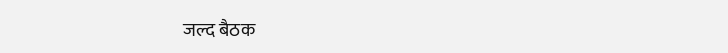जल्द बैठक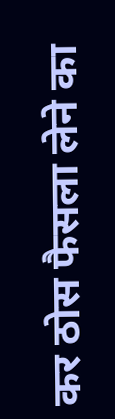कर ठोस फैसला लेने का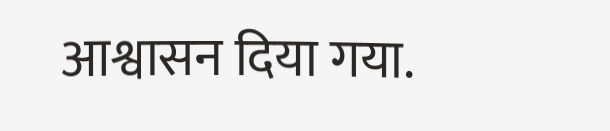आश्वासन दिया गया.